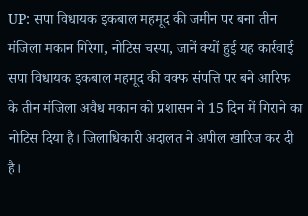UP: सपा विधायक इकबाल महमूद की जमीन पर बना तीन मंजिला मकान गिरेगा, नोटिस चस्पा, जानें क्यों हुई यह कार्रवाई
सपा विधायक इकबाल महमूद की वक्फ संपत्ति पर बने आरिफ के तीन मंजिला अवैध मकान को प्रशासन ने 15 दिन में गिराने का नोटिस दिया है। जिलाधिकारी अदालत ने अपील खारिज कर दी है।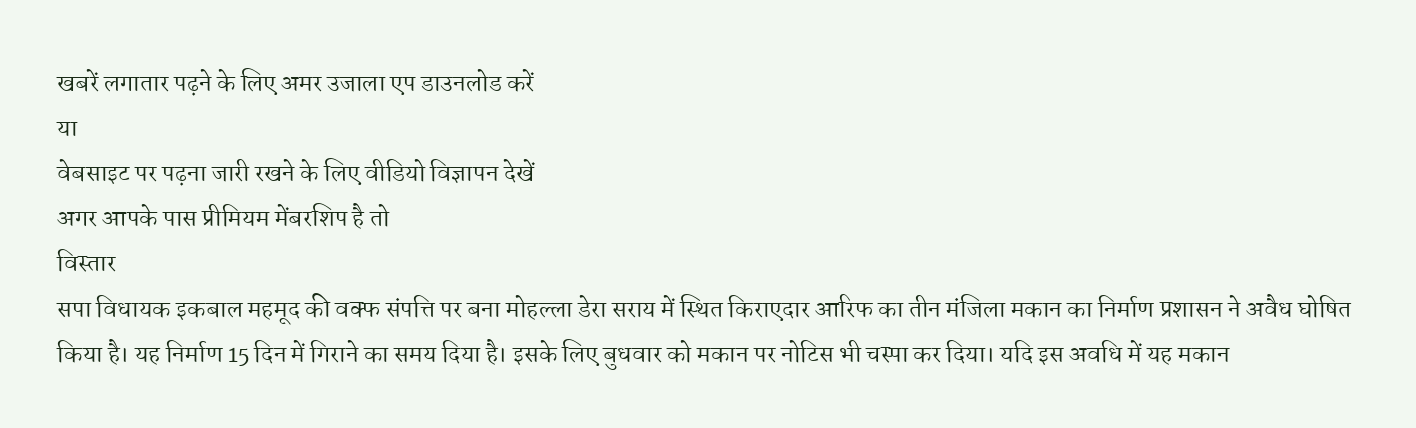खबरें लगातार पढ़ने के लिए अमर उजाला एप डाउनलोड करें
या
वेबसाइट पर पढ़ना जारी रखने के लिए वीडियो विज्ञापन देखें
अगर आपके पास प्रीमियम मेंबरशिप है तो
विस्तार
सपा विधायक इकबाल महमूद की वक्फ संपत्ति पर बना मोहल्ला डेरा सराय में स्थित किराएदार आरिफ का तीन मंजिला मकान का निर्माण प्रशासन ने अवैध घोषित किया है। यह निर्माण 15 दिन में गिराने का समय दिया है। इसके लिए बुधवार को मकान पर नोटिस भी चस्पा कर दिया। यदि इस अवधि में यह मकान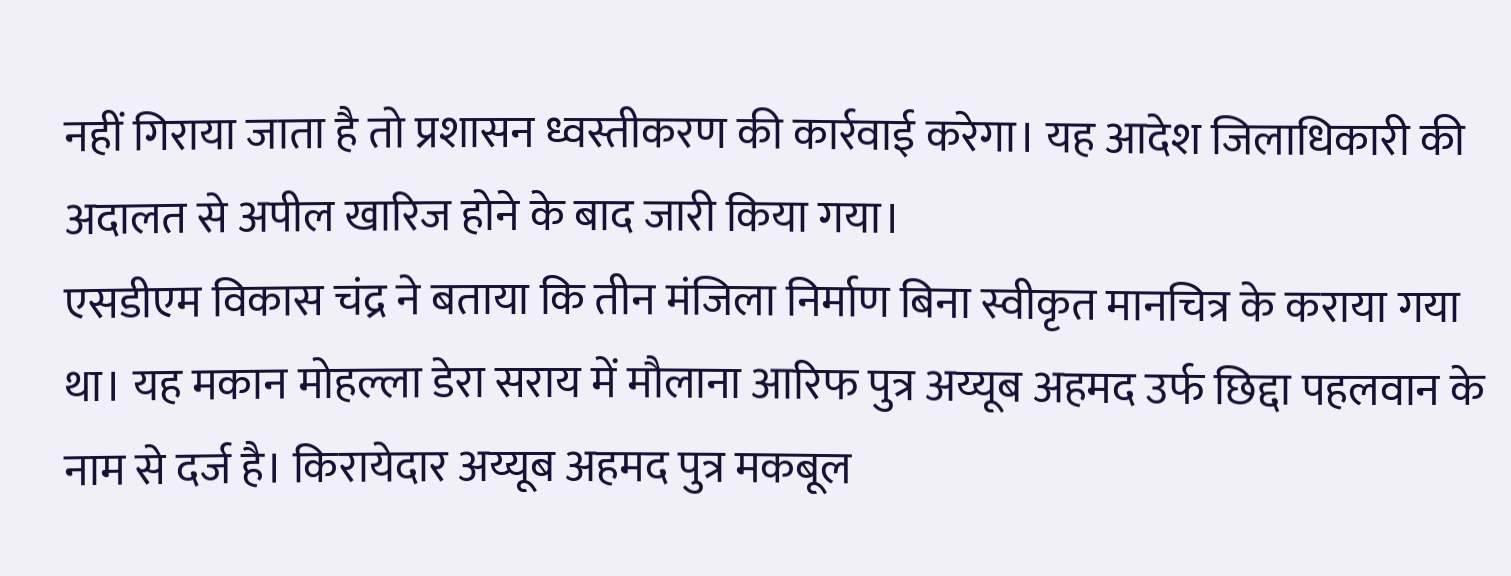नहीं गिराया जाता है तो प्रशासन ध्वस्तीकरण की कार्रवाई करेगा। यह आदेश जिलाधिकारी की अदालत से अपील खारिज होने के बाद जारी किया गया।
एसडीएम विकास चंद्र ने बताया कि तीन मंजिला निर्माण बिना स्वीकृत मानचित्र के कराया गया था। यह मकान मोहल्ला डेरा सराय में मौलाना आरिफ पुत्र अय्यूब अहमद उर्फ छिद्दा पहलवान के नाम से दर्ज है। किरायेदार अय्यूब अहमद पुत्र मकबूल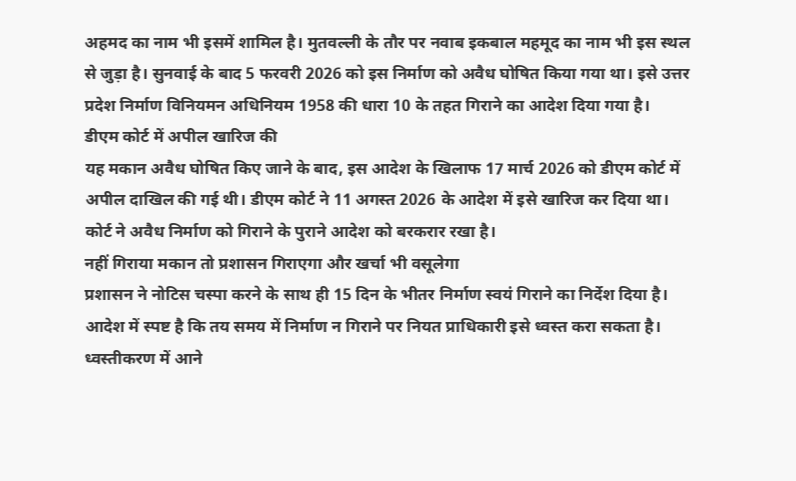अहमद का नाम भी इसमें शामिल है। मुतवल्ली के तौर पर नवाब इकबाल महमूद का नाम भी इस स्थल से जुड़ा है। सुनवाई के बाद 5 फरवरी 2026 को इस निर्माण को अवैध घोषित किया गया था। इसे उत्तर प्रदेश निर्माण विनियमन अधिनियम 1958 की धारा 10 के तहत गिराने का आदेश दिया गया है।
डीएम कोर्ट में अपील खारिज की
यह मकान अवैध घोषित किए जाने के बाद, इस आदेश के खिलाफ 17 मार्च 2026 को डीएम कोर्ट में अपील दाखिल की गई थी। डीएम कोर्ट ने 11 अगस्त 2026 के आदेश में इसे खारिज कर दिया था। कोर्ट ने अवैध निर्माण को गिराने के पुराने आदेश को बरकरार रखा है।
नहीं गिराया मकान तो प्रशासन गिराएगा और खर्चा भी वसूलेगा
प्रशासन ने नोटिस चस्पा करने के साथ ही 15 दिन के भीतर निर्माण स्वयं गिराने का निर्देश दिया है। आदेश में स्पष्ट है कि तय समय में निर्माण न गिराने पर नियत प्राधिकारी इसे ध्वस्त करा सकता है। ध्वस्तीकरण में आने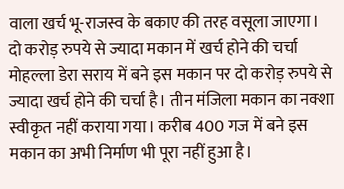वाला खर्च भू-राजस्व के बकाए की तरह वसूला जाएगा।
दो करोड़ रुपये से ज्यादा मकान में खर्च होने की चर्चा
मोहल्ला डेरा सराय में बने इस मकान पर दो करोड़ रुपये से ज्यादा खर्च होने की चर्चा है। तीन मंजिला मकान का नक्शा स्वीकृत नहीं कराया गया। करीब 400 गज में बने इस मकान का अभी निर्माण भी पूरा नहीं हुआ है।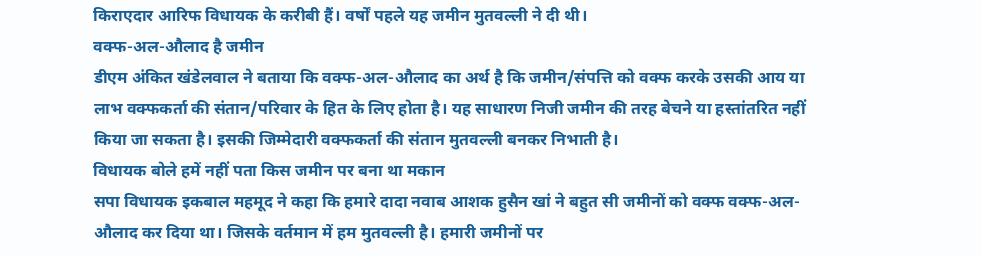किराएदार आरिफ विधायक के करीबी हैं। वर्षों पहले यह जमीन मुतवल्ली ने दी थी।
वक्फ-अल-औलाद है जमीन
डीएम अंकित खंडेलवाल ने बताया कि वक्फ-अल-औलाद का अर्थ है कि जमीन/संपत्ति को वक्फ करके उसकी आय या लाभ वक्फकर्ता की संतान/परिवार के हित के लिए होता है। यह साधारण निजी जमीन की तरह बेचने या हस्तांतरित नहीं किया जा सकता है। इसकी जिम्मेदारी वक्फकर्ता की संतान मुतवल्ली बनकर निभाती है।
विधायक बोले हमें नहीं पता किस जमीन पर बना था मकान
सपा विधायक इकबाल महमूद ने कहा कि हमारे दादा नवाब आशक हुसैन खां ने बहुत सी जमीनों को वक्फ वक्फ-अल-औलाद कर दिया था। जिसके वर्तमान में हम मुतवल्ली है। हमारी जमीनों पर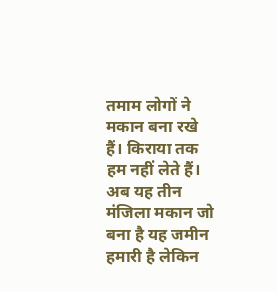तमाम लोगों ने मकान बना रखे हैं। किराया तक हम नहीं लेते हैं। अब यह तीन मंजिला मकान जो बना है यह जमीन हमारी है लेकिन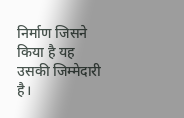निर्माण जिसने किया है यह उसकी जिम्मेदारी है।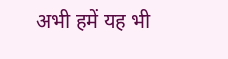अभी हमें यह भी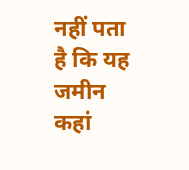नहीं पता है कि यह जमीन कहां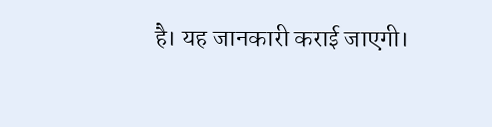है। यह जानकारी कराई जाएगी।